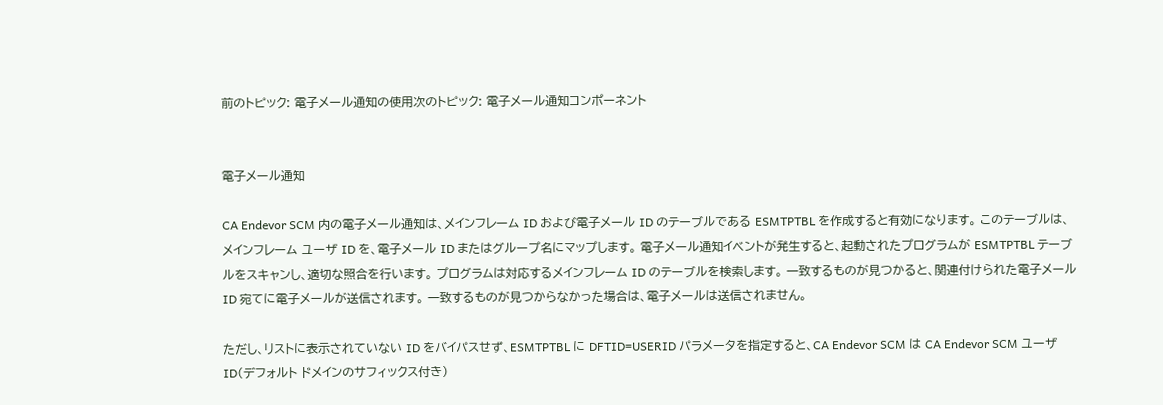前のトピック: 電子メール通知の使用次のトピック: 電子メール通知コンポーネント


電子メール通知

CA Endevor SCM 内の電子メール通知は、メインフレーム ID および電子メール ID のテーブルである ESMTPTBL を作成すると有効になります。 このテーブルは、メインフレーム ユーザ ID を、電子メール ID またはグループ名にマップします。 電子メール通知イベントが発生すると、起動されたプログラムが ESMTPTBL テーブルをスキャンし、適切な照合を行います。 プログラムは対応するメインフレーム ID のテーブルを検索します。 一致するものが見つかると、関連付けられた電子メール ID 宛てに電子メールが送信されます。 一致するものが見つからなかった場合は、電子メールは送信されません。

ただし、リストに表示されていない ID をバイパスせず、ESMTPTBL に DFTID=USERID パラメータを指定すると、CA Endevor SCM は CA Endevor SCM ユーザ ID(デフォルト ドメインのサフィックス付き)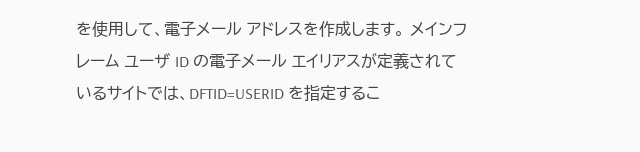を使用して、電子メール アドレスを作成します。 メインフレーム ユーザ ID の電子メール エイリアスが定義されているサイトでは、DFTID=USERID を指定するこ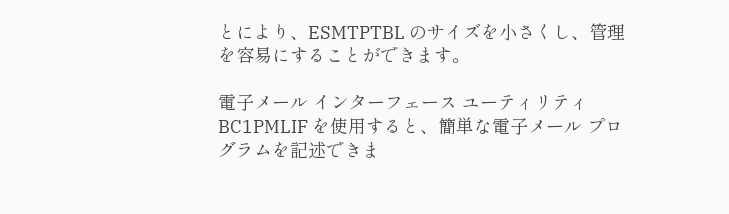とにより、ESMTPTBL のサイズを小さくし、管理を容易にすることができます。

電子メール インターフェース ユーティリティ BC1PMLIF を使用すると、簡単な電子メール プログラムを記述できま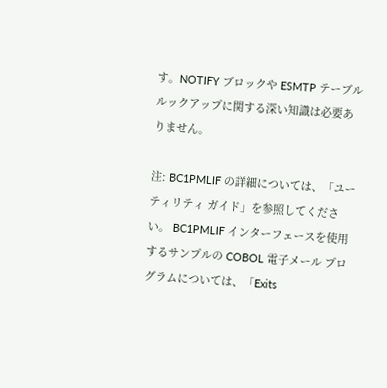す。NOTIFY ブロックや ESMTP テーブル ルックアップに関する深い知識は必要ありません。

注: BC1PMLIF の詳細については、「ユーティリティ ガイド」を参照してください。 BC1PMLIF インターフェースを使用するサンプルの COBOL 電子メール プログラムについては、「Exits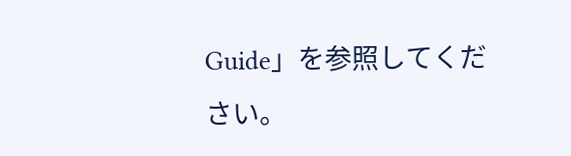Guide」を参照してください。